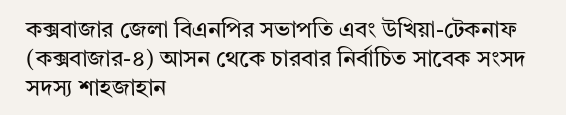কক্সবাজার জেলা বিএনপির সভাপতি এবং উখিয়া-টেকনাফ (কক্সবাজার-৪) আসন থেকে চারবার নির্বাচিত সাবেক সংসদ সদস্য শাহজাহান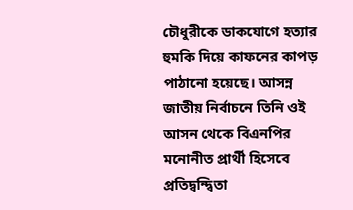চৌধুরীকে ডাকযোগে হত্যার হুমকি দিয়ে কাফনের কাপড় পাঠানো হয়েছে। আসন্ন জাতীয় নির্বাচনে তিনি ওই আসন থেকে বিএনপির মনোনীত প্রার্থী হিসেবে প্রতিদ্বন্দ্বিতা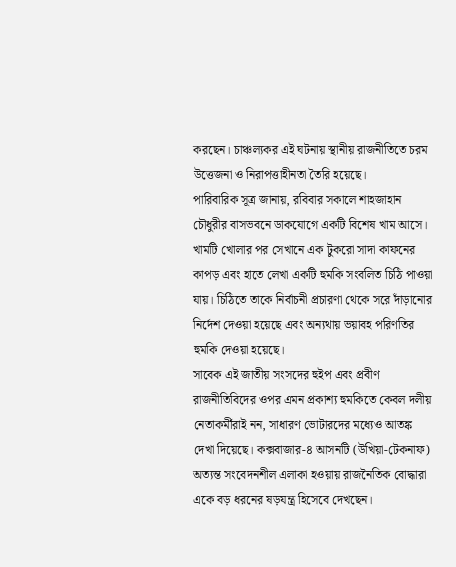করছেন। চাঞ্চল্যকর এই ঘটনায় স্থানীয় রাজনীতিতে চরম উত্তেজনা ও নিরাপত্তাহীনতা তৈরি হয়েছে।
পারিবারিক সূত্র জানায়, রবিবার সকালে শাহজাহান চৌধুরীর বাসভবনে ডাকযোগে একটি বিশেষ খাম আসে। খামটি খোলার পর সেখানে এক টুকরো সাদা কাফনের কাপড় এবং হাতে লেখা একটি হুমকি সংবলিত চিঠি পাওয়া যায়। চিঠিতে তাকে নির্বাচনী প্রচারণা থেকে সরে দাঁড়ানোর নির্দেশ দেওয়া হয়েছে এবং অন্যথায় ভয়াবহ পরিণতির হুমকি দেওয়া হয়েছে।
সাবেক এই জাতীয় সংসদের হুইপ এবং প্রবীণ রাজনীতিবিদের ওপর এমন প্রকাশ্য হুমকিতে কেবল দলীয় নেতাকর্মীরাই নন, সাধারণ ভোটারদের মধ্যেও আতঙ্ক দেখা দিয়েছে। কক্সবাজার-৪ আসনটি (উখিয়া-টেকনাফ) অত্যন্ত সংবেদনশীল এলাকা হওয়ায় রাজনৈতিক বোদ্ধারা একে বড় ধরনের ষড়যন্ত্র হিসেবে দেখছেন।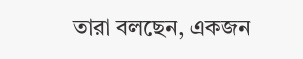তারা বলছেন, একজন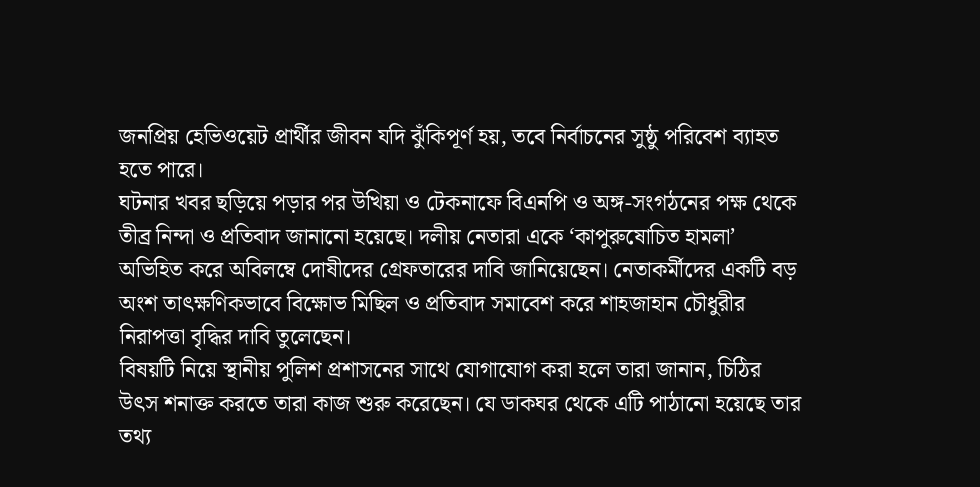জনপ্রিয় হেভিওয়েট প্রার্থীর জীবন যদি ঝুঁকিপূর্ণ হয়, তবে নির্বাচনের সুষ্ঠু পরিবেশ ব্যাহত হতে পারে।
ঘটনার খবর ছড়িয়ে পড়ার পর উখিয়া ও টেকনাফে বিএনপি ও অঙ্গ-সংগঠনের পক্ষ থেকে তীব্র নিন্দা ও প্রতিবাদ জানানো হয়েছে। দলীয় নেতারা একে ‘কাপুরুষোচিত হামলা’ অভিহিত করে অবিলম্বে দোষীদের গ্রেফতারের দাবি জানিয়েছেন। নেতাকর্মীদের একটি বড় অংশ তাৎক্ষণিকভাবে বিক্ষোভ মিছিল ও প্রতিবাদ সমাবেশ করে শাহজাহান চৌধুরীর নিরাপত্তা বৃদ্ধির দাবি তুলেছেন।
বিষয়টি নিয়ে স্থানীয় পুলিশ প্রশাসনের সাথে যোগাযোগ করা হলে তারা জানান, চিঠির উৎস শনাক্ত করতে তারা কাজ শুরু করেছেন। যে ডাকঘর থেকে এটি পাঠানো হয়েছে তার তথ্য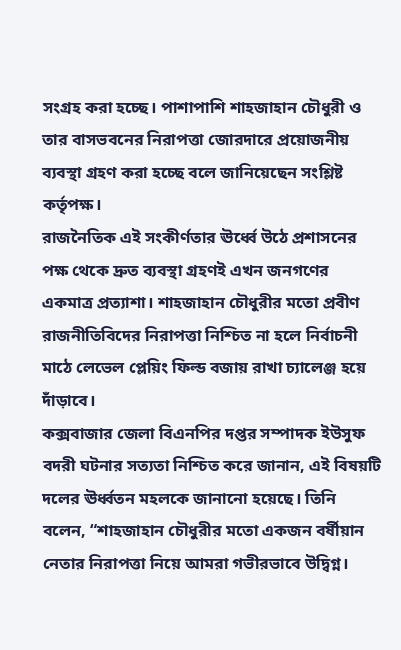সংগ্রহ করা হচ্ছে। পাশাপাশি শাহজাহান চৌধুরী ও তার বাসভবনের নিরাপত্তা জোরদারে প্রয়োজনীয় ব্যবস্থা গ্রহণ করা হচ্ছে বলে জানিয়েছেন সংশ্লিষ্ট কর্তৃপক্ষ।
রাজনৈতিক এই সংকীর্ণতার ঊর্ধ্বে উঠে প্রশাসনের পক্ষ থেকে দ্রুত ব্যবস্থা গ্রহণই এখন জনগণের একমাত্র প্রত্যাশা। শাহজাহান চৌধুরীর মতো প্রবীণ রাজনীতিবিদের নিরাপত্তা নিশ্চিত না হলে নির্বাচনী মাঠে লেভেল প্লেয়িং ফিল্ড বজায় রাখা চ্যালেঞ্জ হয়ে দাঁড়াবে।
কক্সবাজার জেলা বিএনপির দপ্তর সম্পাদক ইউসুফ বদরী ঘটনার সত্যতা নিশ্চিত করে জানান, এই বিষয়টি দলের ঊর্ধ্বতন মহলকে জানানো হয়েছে। তিনি বলেন, “শাহজাহান চৌধুরীর মতো একজন বর্ষীয়ান নেতার নিরাপত্তা নিয়ে আমরা গভীরভাবে উদ্বিগ্ন।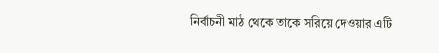নির্বাচনী মাঠ থেকে তাকে সরিয়ে দেওয়ার এটি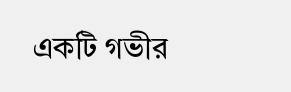একটি গভীর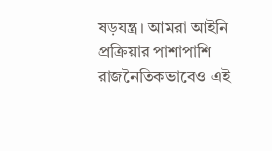ষড়যন্ত্র। আমরা আইনি প্রক্রিয়ার পাশাপাশি রাজনৈতিকভাবেও এই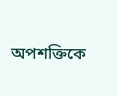অপশক্তিকে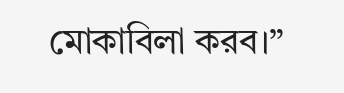মোকাবিলা করব।”